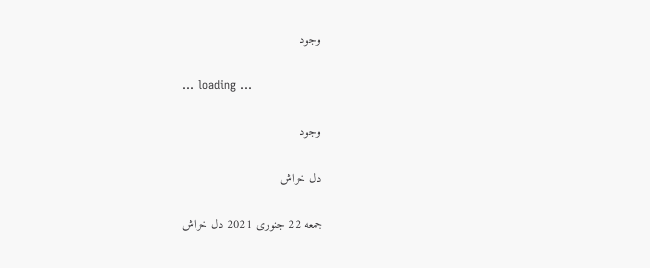وجود

... loading ...

وجود

دل خراش

جمعه 22 جنوری 2021 دل خراش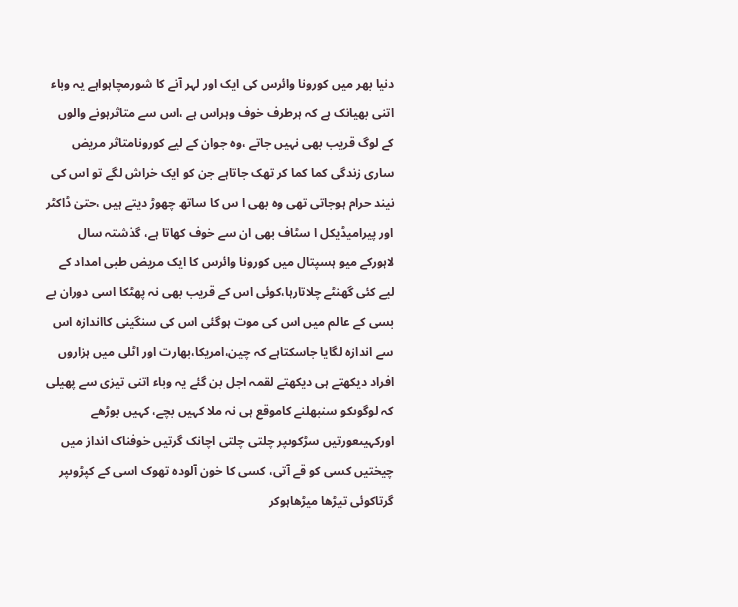دنیا بھر میں کورونا وائرس کی ایک اور لہر آنے کا شورمچاہواہے یہ وباء اتنی بھیانک ہے کہ ہرطرف خوف وہراس ہے ،اس سے متاثرہونے والوں کے لوگ قریب بھی نہیں جاتے ،وہ جوان کے لیے کورونامتاثر مریض ساری زندگی کما کما کر تھک جاتاہے جن کو ایک خراش لگے تو اس کی نیند حرام ہوجاتی تھی وہ بھی ا س کا ساتھ چھوڑ دیتے ہیں ،حتیٰ ڈاکٹر اور پیرامیڈیکل ا سٹاف بھی ان سے خوف کھاتا ہے، گذشتہ سال لاہورکے میو ہسپتال میں کورونا وائرس کا ایک مریض طبی امداد کے لیے کئی گھنٹے چلاتارہا،کوئی اس کے قریب بھی نہ پھٹکا اسی دوران بے بسی کے عالم میں اس کی موت ہوگئی اس کی سنگینی کااندازہ اس سے اندازہ لگایا جاسکتاہے کہ چین،امریکا،بھارت اور اٹلی میں ہزاروں افراد دیکھتے ہی دیکھتے لقمہ اجل بن گئے یہ وباء اتنی تیزی سے پھیلی کہ لوگوںکو سنبھلنے کاموقع ہی نہ ملا کہیں بچے، کہیں بوڑھے اورکہیںعورتیں سڑکوںپر چلتی چلتی اچانک گرتیں خوفناک انداز میں چیختیں کسی کو قے آتی، کسی کا خون آلودہ تھوک اسی کے کپڑوںپر گرتاکوئی تیڑھا میڑھاہوکر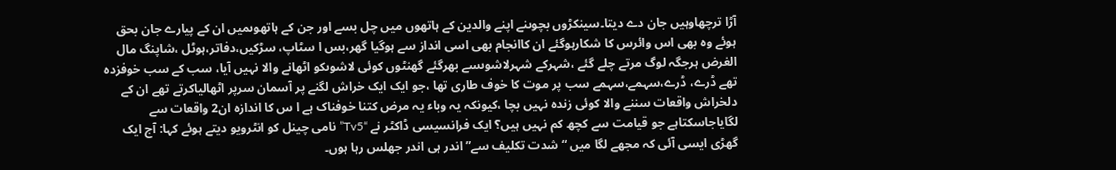آڑا ترچھاوہیں جان دے دیتا۔سینکڑوں بچوںنے اپنے والدین کے ہاتھوں میں چل بسے اور جن کے ہاتھوںمیں ان کے پیارے جان بحق ہوئے وہ بھی اس وائرس کا شکارہوگئے ان کاانجام بھی اسی انداز سے ہوگیا گھر،بس ا سٹاپ، سڑکیں،دفاتر،ہوٹل ،شاپنگ مال الغرض ہرجگہ لوگ مرتے چلے گئے ،شہرکے شہرلاشوںسے بھرگئے گھنٹوں کوئی لاشوںکو اٹھانے والا نہیں آیا، سب کے سب خوفزدہ تھے ڈرے، ڈرے،سہمے،سہمے سب پر موت کا خوف طاری تھا ،جو ایک ایک خراش لگنے پر آسمان سرپر اٹھالیاکرتے تھے ان کے دلخراش واقعات سننے والا کوئی زندہ نہیں بچا ،کیونکہ یہ وباء یہ مرض کتنا خوفناک ہے ا س کا اندازہ ان2 واقعات سے لگایاجاسکتاہے جو قیامت سے کچھ کم نہیں ہیں؟ ایک فرانسیسی ڈاکٹر نے “Tv5” نامی چینل کو انٹرویو دیتے ہوئے کہا: آج ایک گھڑی ایسی آئی کہ مجھے لگا میں “شدت تکلیف سے” اندر ہی اندر جھلس رہا ہوں۔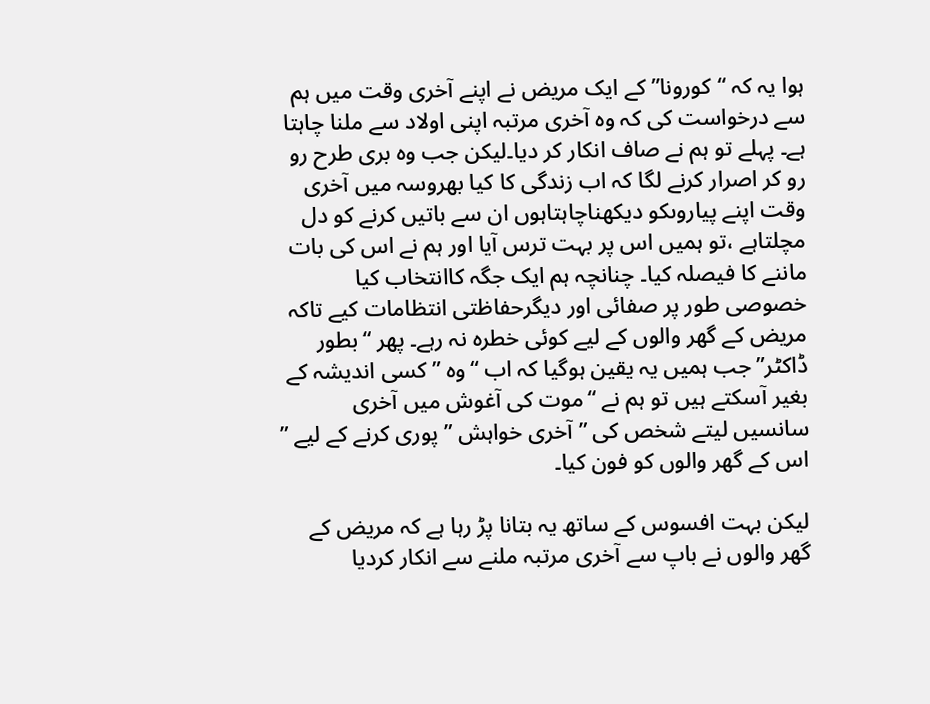ہوا یہ کہ “کورونا” کے ایک مریض نے اپنے آخری وقت میں ہم سے درخواست کی کہ وہ آخری مرتبہ اپنی اولاد سے ملنا چاہتا ہے۔ پہلے تو ہم نے صاف انکار کر دیا۔لیکن جب وہ بری طرح رو رو کر اصرار کرنے لگا کہ اب زندگی کا کیا بھروسہ میں آخری وقت اپنے پیاروںکو دیکھناچاہتاہوں ان سے باتیں کرنے کو دل مچلتاہے ،تو ہمیں اس پر بہت ترس آیا اور ہم نے اس کی بات ماننے کا فیصلہ کیا۔ چنانچہ ہم ایک جگہ کاانتخاب کیا خصوصی طور پر صفائی اور دیگرحفاظتی انتظامات کیے تاکہ مریض کے گھر والوں کے لیے کوئی خطرہ نہ رہے۔ پھر “بطور ڈاکٹر” جب ہمیں یہ یقین ہوگیا کہ اب “وہ ” کسی اندیشہ کے بغیر آسکتے ہیں تو ہم نے “موت کی آغوش میں آخری سانسیں لیتے شخص کی ” آخری خواہش ” پوری کرنے کے لیے ” اس کے گھر والوں کو فون کیا۔

لیکن بہت افسوس کے ساتھ یہ بتانا پڑ رہا ہے کہ مریض کے گھر والوں نے باپ سے آخری مرتبہ ملنے سے انکار کردیا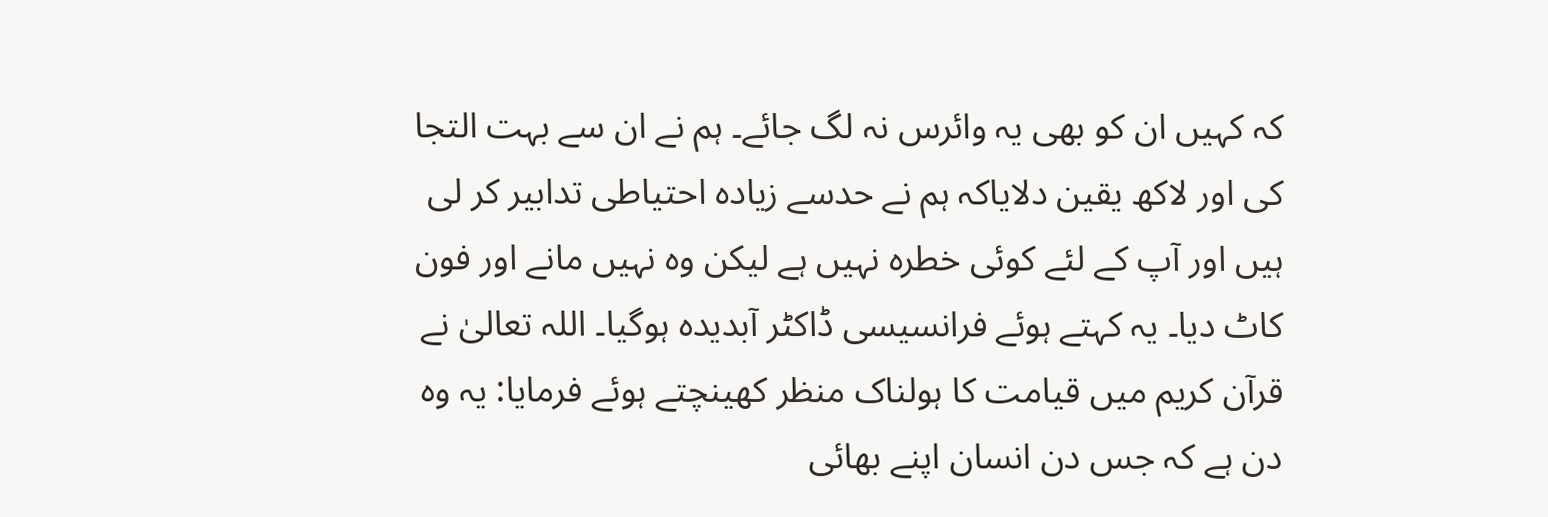کہ کہیں ان کو بھی یہ وائرس نہ لگ جائے۔ ہم نے ان سے بہت التجا کی اور لاکھ یقین دلایاکہ ہم نے حدسے زیادہ احتیاطی تدابیر کر لی ہیں اور آپ کے لئے کوئی خطرہ نہیں ہے لیکن وہ نہیں مانے اور فون کاٹ دیا۔ یہ کہتے ہوئے فرانسیسی ڈاکٹر آبدیدہ ہوگیا۔ اللہ تعالیٰ نے قرآن کریم میں قیامت کا ہولناک منظر کھینچتے ہوئے فرمایا: یہ وہ دن ہے کہ جس دن انسان اپنے بھائی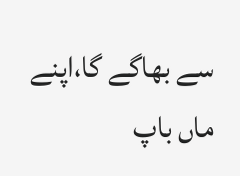سے بھاگے گا،اپنے ماں باپ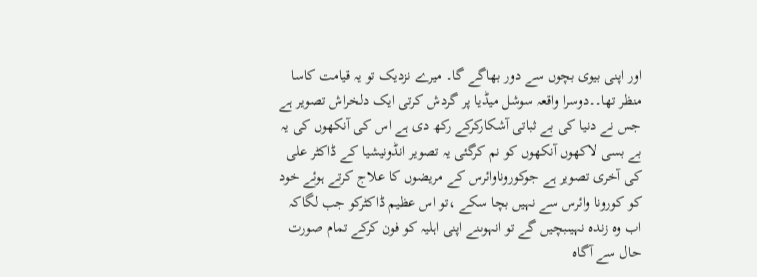اور اپنی بیوی بچوں سے دور بھاگے گا۔ میرے نزدیک تو یہ قیامت کاسا منظر تھا۔۔دوسرا واقعہ سوشل میڈیا پر گردش کرتی ایک دلخراش تصویر ہے جس نے دنیا کی بے ثباتی آشکارکرکے رکھ دی ہے اس کی آنکھوں کی یہ بے بسی لاکھوں آنکھوں کو نم کرگئی یہ تصویر انڈونیشیا کے ڈاکٹر علی کی آخری تصویر ہے جوکوروناوائرس کے مریضوں کا علاج کرتے ہوئے خود کو کورونا وائرس سے نہیں بچا سکے ،تو اس عظیم ڈاکٹرکو جب لگاکہ اب وہ زندہ نہیںبچیں گے تو انہوںنے اپنی اہلیہ کو فون کرکے تمام صورت حال سے آگاہ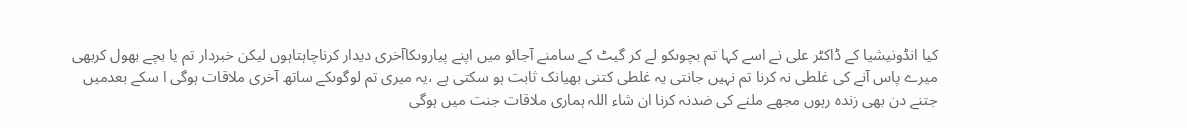کیا انڈونیشیا کے ڈاکٹر علی نے اسے کہا تم بچوںکو لے کر گیٹ کے سامنے آجائو میں اپنے پیاروںکاآخری دیدار کرناچاہتاہوں لیکن خبردار تم یا بچے بھول کربھی میرے پاس آنے کی غلطی نہ کرنا تم نہیں جانتی یہ غلطی کتنی بھیانک ثابت ہو سکتی ہے ،یہ میری تم لوگوںکے ساتھ آخری ملاقات ہوگی ا سکے بعدمیں جتنے دن بھی زندہ رہوں مجھے ملنے کی ضدنہ کرنا ان شاء اللہ ہماری ملاقات جنت میں ہوگی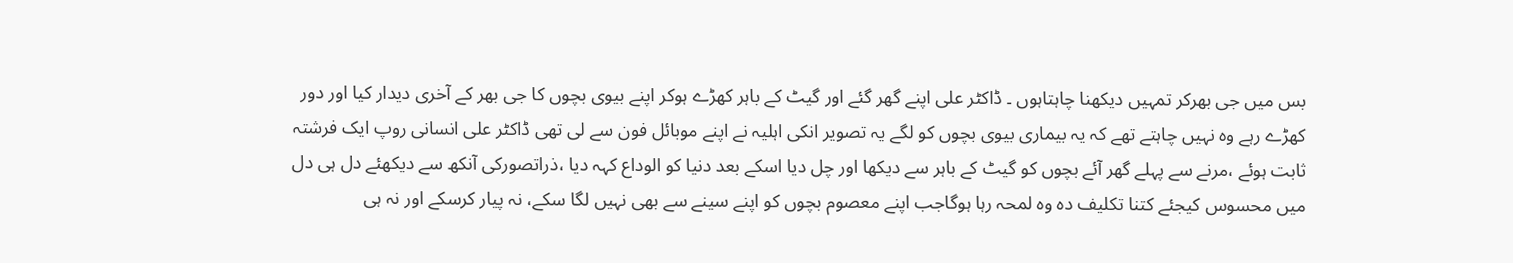بس میں جی بھرکر تمہیں دیکھنا چاہتاہوں ۔ ڈاکٹر علی اپنے گھر گئے اور گیٹ کے باہر کھڑے ہوکر اپنے بیوی بچوں کا جی بھر کے آخری دیدار کیا اور دور کھڑے رہے وہ نہیں چاہتے تھے کہ یہ بیماری بیوی بچوں کو لگے یہ تصویر انکی اہلیہ نے اپنے موبائل فون سے لی تھی ڈاکٹر علی انسانی روپ ایک فرشتہ ثابت ہوئے ،مرنے سے پہلے گھر آئے بچوں کو گیٹ کے باہر سے دیکھا اور چل دیا اسکے بعد دنیا کو الوداع کہہ دیا ،ذراتصورکی آنکھ سے دیکھئے دل ہی دل میں محسوس کیجئے کتنا تکلیف دہ وہ لمحہ رہا ہوگاجب اپنے معصوم بچوں کو اپنے سینے سے بھی نہیں لگا سکے، نہ پیار کرسکے اور نہ ہی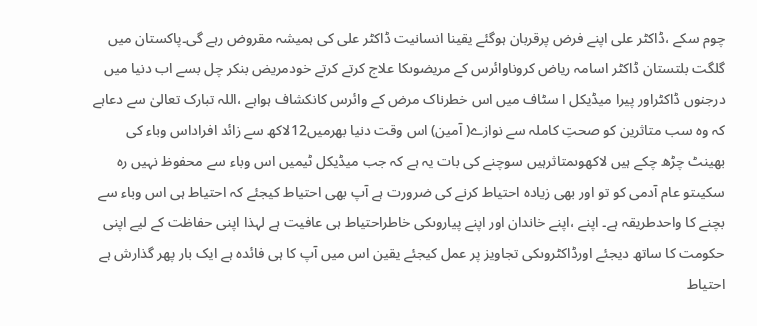چوم سکے ،ڈاکٹر علی اپنے فرض پرقربان ہوگئے یقینا انسانیت ڈاکٹر علی کی ہمیشہ مقروض رہے گی۔پاکستان میں گلگت بلتستان ڈاکٹر اسامہ ریاض کروناوائرس کے مریضوںکا علاج کرتے کرتے خودمریض بنکر چل بسے اب دنیا میں درجنوں ڈاکٹراور پیرا میڈیکل ا سٹاف میں اس خطرناک مرض کے وائرس کانکشاف ہواہے ،اللہ تبارک تعالیٰ سے دعاہے کہ وہ سب متاثرین کو صحتِ کاملہ سے نوازے( آمین) اس وقت دنیا بھرمیں12لاکھ سے زائد افراداس وباء کی بھینٹ چڑھ چکے ہیں لاکھوںمتاثرہیں سوچنے کی بات یہ ہے کہ جب میڈیکل ٹیمیں اس وباء سے محفوظ نہیں رہ سکیںتو عام آدمی کو تو اور بھی زیادہ احتیاط کرنے کی ضرورت ہے آپ بھی احتیاط کیجئے کہ احتیاط ہی اس وباء سے بچنے کا واحدطریقہ ہے۔ اپنے ،اپنے خاندان اور اپنے پیاروںکی خاطراحتیاط ہی عافیت ہے لہذا اپنی حفاظت کے لیے اپنی حکومت کا ساتھ دیجئے اورڈاکٹروںکی تجاویز پر عمل کیجئے یقین اس میں آپ کا ہی فائدہ ہے ایک بار پھر گذارش ہے احتیاط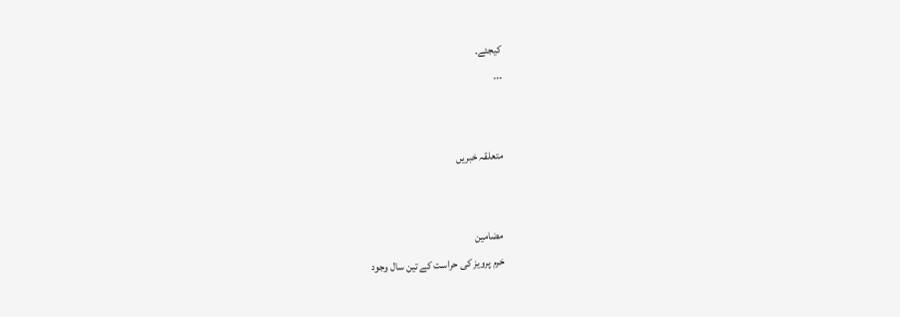کیجئے۔
۔۔۔


متعلقہ خبریں


مضامین
خرم پرویز کی حراست کے تین سال وجود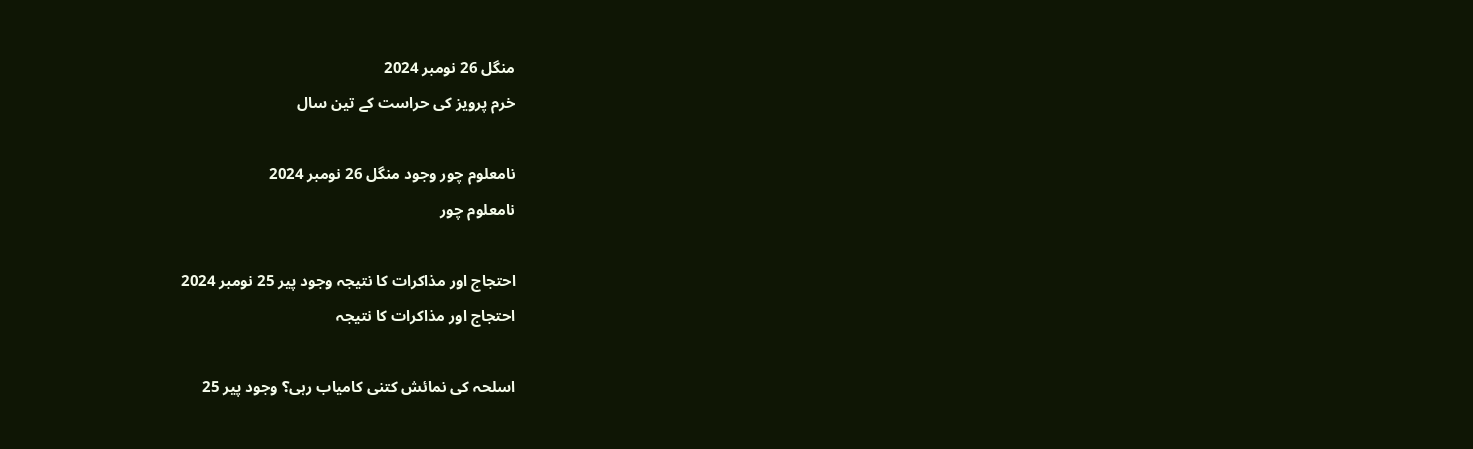منگل 26 نومبر 2024
خرم پرویز کی حراست کے تین سال

نامعلوم چور وجود منگل 26 نومبر 2024
نامعلوم چور

احتجاج اور مذاکرات کا نتیجہ وجود پیر 25 نومبر 2024
احتجاج اور مذاکرات کا نتیجہ

اسلحہ کی نمائش کتنی کامیاب رہی؟ وجود پیر 25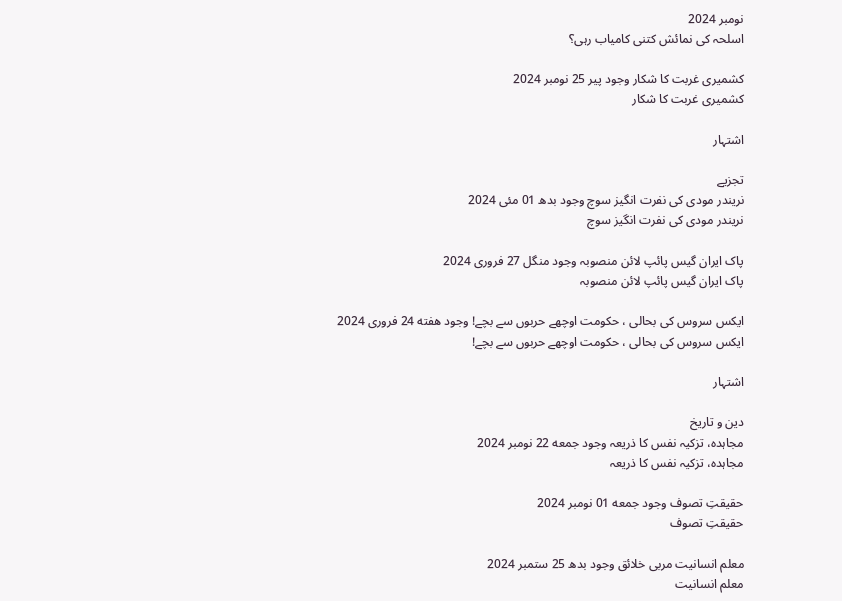نومبر 2024
اسلحہ کی نمائش کتنی کامیاب رہی؟

کشمیری غربت کا شکار وجود پیر 25 نومبر 2024
کشمیری غربت کا شکار

اشتہار

تجزیے
نریندر مودی کی نفرت انگیز سوچ وجود بدھ 01 مئی 2024
نریندر مودی کی نفرت انگیز سوچ

پاک ایران گیس پائپ لائن منصوبہ وجود منگل 27 فروری 2024
پاک ایران گیس پائپ لائن منصوبہ

ایکس سروس کی بحالی ، حکومت اوچھے حربوں سے بچے! وجود هفته 24 فروری 2024
ایکس سروس کی بحالی ، حکومت اوچھے حربوں سے بچے!

اشتہار

دین و تاریخ
مجاہدہ، تزکیہ نفس کا ذریعہ وجود جمعه 22 نومبر 2024
مجاہدہ، تزکیہ نفس کا ذریعہ

حقیقتِ تصوف وجود جمعه 01 نومبر 2024
حقیقتِ تصوف

معلم انسانیت مربی خلائق وجود بدھ 25 ستمبر 2024
معلم انسانیت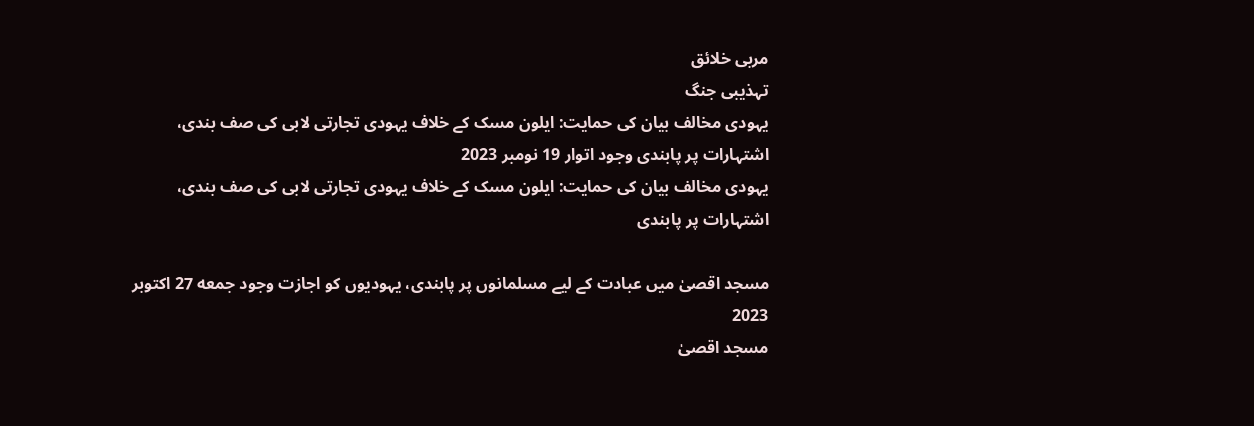مربی خلائق
تہذیبی جنگ
یہودی مخالف بیان کی حمایت: ایلون مسک کے خلاف یہودی تجارتی لابی کی صف بندی، اشتہارات پر پابندی وجود اتوار 19 نومبر 2023
یہودی مخالف بیان کی حمایت: ایلون مسک کے خلاف یہودی تجارتی لابی کی صف بندی، اشتہارات پر پابندی

مسجد اقصیٰ میں عبادت کے لیے مسلمانوں پر پابندی، یہودیوں کو اجازت وجود جمعه 27 اکتوبر 2023
مسجد اقصیٰ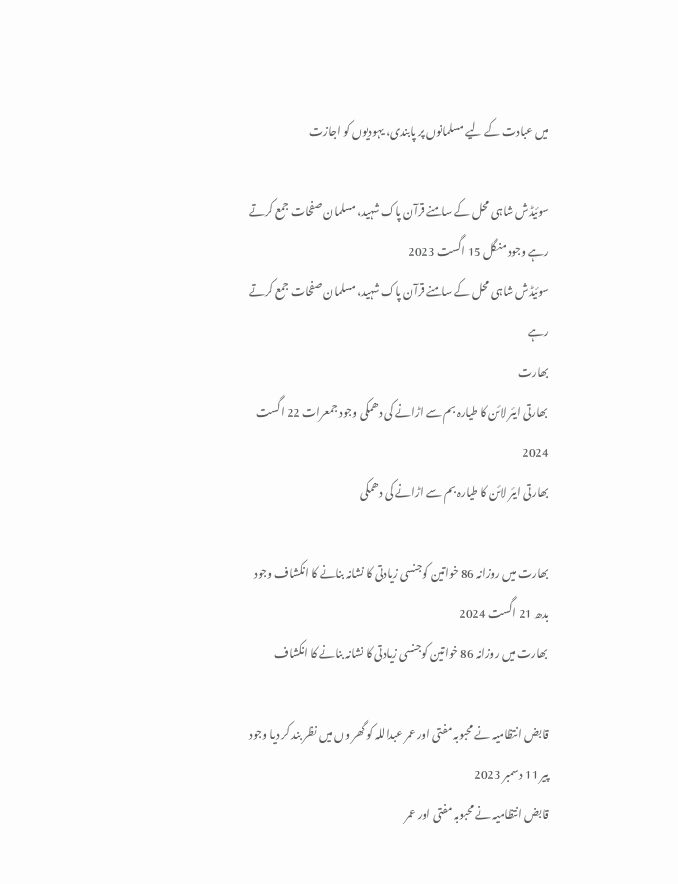میں عبادت کے لیے مسلمانوں پر پابندی، یہودیوں کو اجازت

سوئیڈش شاہی محل کے سامنے قرآن پاک شہید، مسلمان صفحات جمع کرتے رہے وجود منگل 15 اگست 2023
سوئیڈش شاہی محل کے سامنے قرآن پاک شہید، مسلمان صفحات جمع کرتے رہے
بھارت
بھارتی ایئر لائن کا طیارہ بم سے اڑانے کی دھمکی وجود جمعرات 22 اگست 2024
بھارتی ایئر لائن کا طیارہ بم سے اڑانے کی دھمکی

بھارت میں روزانہ 86 خواتین کوجنسی زیادتی کا نشانہ بنانے کا انکشاف وجود بدھ 21 اگست 2024
بھارت میں روزانہ 86 خواتین کوجنسی زیادتی کا نشانہ بنانے کا انکشاف

قابض انتظامیہ نے محبوبہ مفتی اور عمر عبداللہ کو گھر وں میں نظر بند کر دیا وجود پیر 11 دسمبر 2023
قابض انتظامیہ نے محبوبہ مفتی اور عمر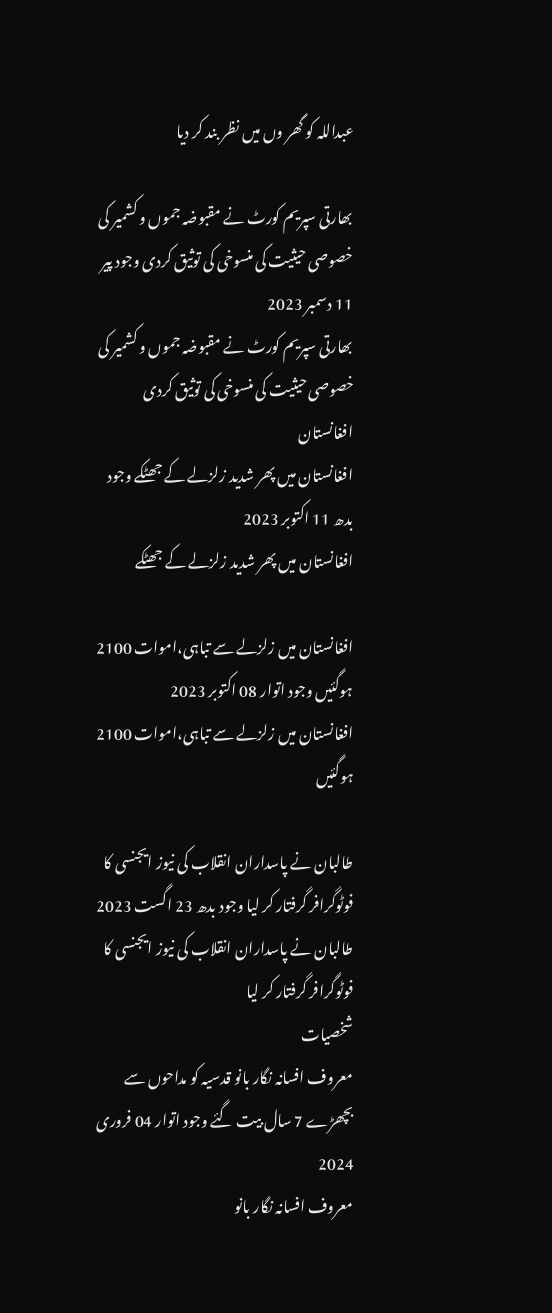عبداللہ کو گھر وں میں نظر بند کر دیا

بھارتی سپریم کورٹ نے مقبوضہ جموں و کشمیر کی خصوصی حیثیت کی منسوخی کی توثیق کردی وجود پیر 11 دسمبر 2023
بھارتی سپریم کورٹ نے مقبوضہ جموں و کشمیر کی خصوصی حیثیت کی منسوخی کی توثیق کردی
افغانستان
افغانستان میں پھر شدید زلزلے کے جھٹکے وجود بدھ 11 اکتوبر 2023
افغانستان میں پھر شدید زلزلے کے جھٹکے

افغانستان میں زلزلے سے تباہی،اموات 2100 ہوگئیں وجود اتوار 08 اکتوبر 2023
افغانستان میں زلزلے سے تباہی،اموات 2100 ہوگئیں

طالبان نے پاسداران انقلاب کی نیوز ایجنسی کا فوٹوگرافر گرفتار کر لیا وجود بدھ 23 اگست 2023
طالبان نے پاسداران انقلاب کی نیوز ایجنسی کا فوٹوگرافر گرفتار کر لیا
شخصیات
معروف افسانہ نگار بانو قدسیہ کو مداحوں سے بچھڑے 7 سال بیت گئے وجود اتوار 04 فروری 2024
معروف افسانہ نگار بانو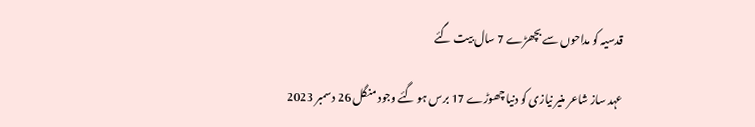قدسیہ کو مداحوں سے بچھڑے 7 سال بیت گئے

عہد ساز شاعر منیر نیازی کو دنیا چھوڑے 17 برس ہو گئے وجود منگل 26 دسمبر 2023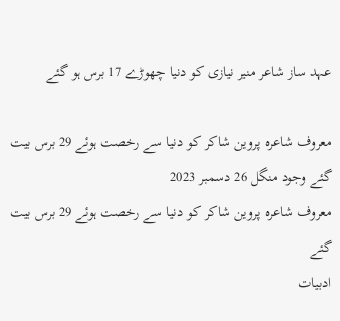عہد ساز شاعر منیر نیازی کو دنیا چھوڑے 17 برس ہو گئے

معروف شاعرہ پروین شاکر کو دنیا سے رخصت ہوئے 29 برس بیت گئے وجود منگل 26 دسمبر 2023
معروف شاعرہ پروین شاکر کو دنیا سے رخصت ہوئے 29 برس بیت گئے
ادبیات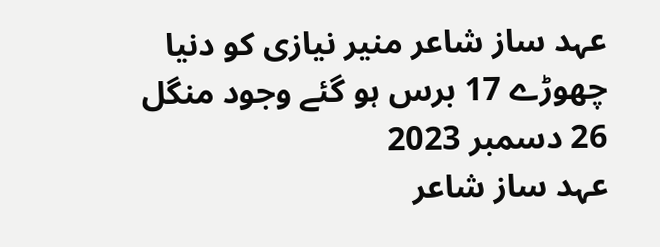عہد ساز شاعر منیر نیازی کو دنیا چھوڑے 17 برس ہو گئے وجود منگل 26 دسمبر 2023
عہد ساز شاعر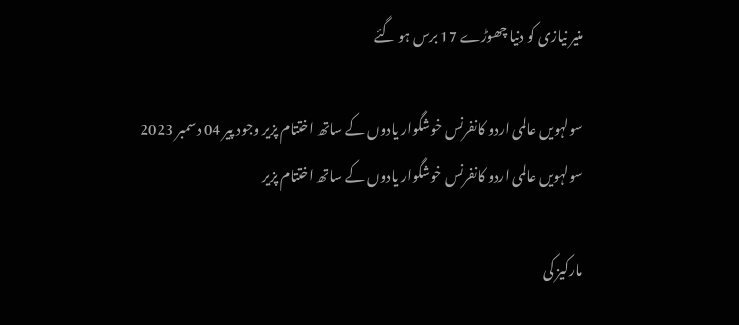منیر نیازی کو دنیا چھوڑے 17 برس ہو گئے

سولہویں عالمی اردو کانفرنس خوشگوار یادوں کے ساتھ اختتام پزیر وجود پیر 04 دسمبر 2023
سولہویں عالمی اردو کانفرنس خوشگوار یادوں کے ساتھ اختتام پزیر

مارکیز کی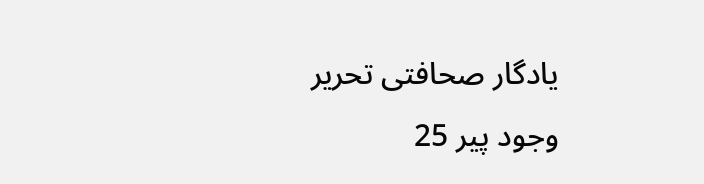یادگار صحافتی تحریر وجود پیر 25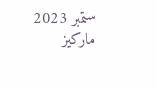ستمبر 2023
مارکیز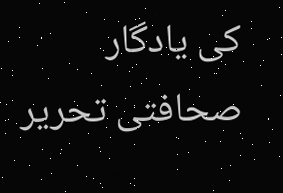کی یادگار صحافتی تحریر